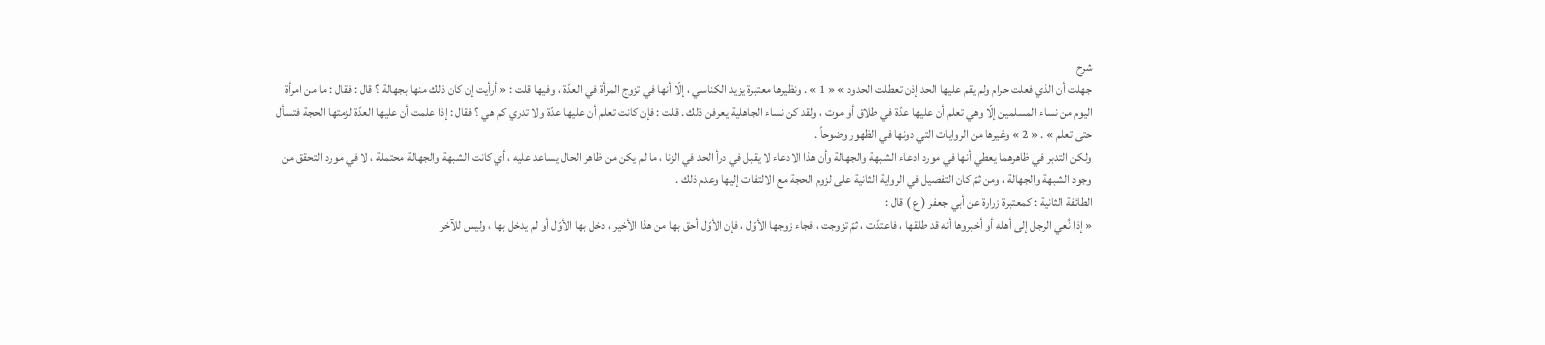شرح
جهلت أن الذي فعلت حرام ولم يقم عليها الحد إذن تعطلت الحدود » « 1 » . ونظيرها معتبرة يزيد الكناسي ، إلّا أنها في تزوج المرأة في العدّة ، وفيها قلت : « أرأيت إن كان ذلك منها بجهالة ؟ قال : فقال : ما من امرأة اليوم من نساء المسلمين إلّا وهي تعلم أن عليها عدّة في طلاق أو موت ، ولقد كن نساء الجاهلية يعرفن ذلك . قلت : فإن كانت تعلم أن عليها عدّة ولا تدري كم هي ؟ فقال : إذا علمت أن عليها العدّة لزمتها الحجة فتسأل حتى تعلم » . « 2 » وغيرها من الروايات التي دونها في الظهور وضوحاً .
ولكن التدبر في ظاهرهما يعطي أنها في مورد ادعاء الشبهة والجهالة وأن هذا الادعاء لا يقبل في درأ الحد في الزنا ، ما لم يكن من ظاهر الحال يساعد عليه ، أي كانت الشبهة والجهالة محتملة ، لا في مورد التحقق من وجود الشبهة والجهالة ، ومن ثمّ كان التفصيل في الرواية الثانية على لزوم الحجة مع الالتفات إليها وعدم ذلك .
الطائفة الثانية : كمعتبرة زرارة عن أبي جعفر ( ع ) قال :
« إذا نُعي الرجل إلى أهله أو أخبروها أنه قد طلقها ، فاعتدّت ، ثمّ تزوجت ، فجاء زوجها الأوّل ، فإن الأوّل أحق بها من هذا الأخير ، دخل بها الأوّل أو لم يدخل بها ، وليس للآخر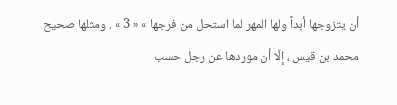أن يتزوجها أبداً ولها المهر لما استحل من فرجها » « 3 » . ومثلها صحيح محمد بن قيس ، إلّا أن موردها عن رجل حسب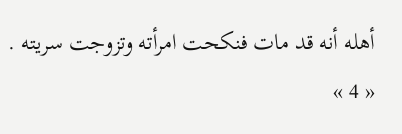أهله أنه قد مات فنكحت امرأته وتزوجت سريته . « 4 »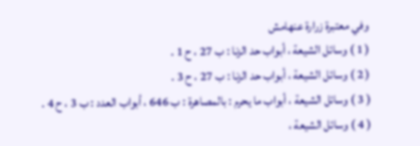وفي معتبرة زرارة عنهامش
( 1 ) وسائل الشيعة ، أبواب حد الزنا : ب 27 ، ح 1 .
( 2 ) وسائل الشيعة ، أبواب حد الزنا : ب 27 ، ح 3 .
( 3 ) وسائل الشيعة ، أبواب ما يحرم : بالمصاهرة : ب 646 ، أبواب العدد : ب 3 ، ح 4 .
( 4 ) وسائل الشيعة ،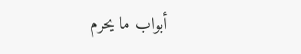أبواب ما يحرم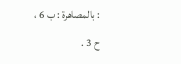: بالمصاهرة : ب 6 ، ح 3 .